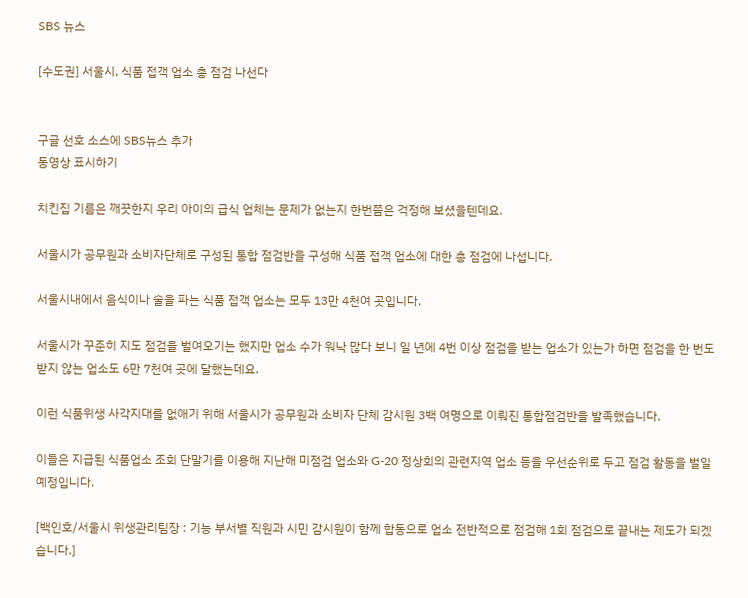SBS 뉴스

[수도권] 서울시, 식품 접객 업소 총 점검 나선다


구글 선호 소스에 SBS뉴스 추가
동영상 표시하기

치킨집 기름은 깨끗한지 우리 아이의 급식 업체는 문제가 없는지 한번쯤은 걱정해 보셨을텐데요.

서울시가 공무원과 소비자단체로 구성된 통합 점검반을 구성해 식품 접객 업소에 대한 총 점검에 나섭니다.

서울시내에서 음식이나 술을 파는 식품 접객 업소는 모두 13만 4천여 곳입니다.

서울시가 꾸준히 지도 점검을 벌여오기는 했지만 업소 수가 워낙 많다 보니 일 년에 4번 이상 점검을 받는 업소가 있는가 하면 점검을 한 번도 받지 않는 업소도 6만 7천여 곳에 달했는데요.

이런 식품위생 사각지대를 없애기 위해 서울시가 공무원과 소비자 단체 감시원 3백 여명으로 이뤄진 통합점검반을 발족했습니다.

이들은 지급된 식품업소 조회 단말기를 이용해 지난해 미점검 업소와 G-20 정상회의 관련지역 업소 등을 우선순위로 두고 점검 활동을 벌일 예정입니다.

[백인호/서울시 위생관리팀장 : 기능 부서별 직원과 시민 감시원이 함께 합동으로 업소 전반적으로 점검해 1회 점검으로 끝내는 제도가 되겠습니다.]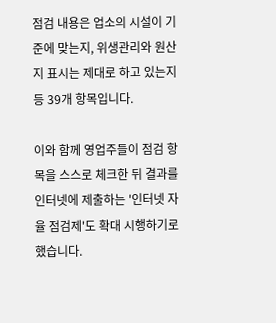점검 내용은 업소의 시설이 기준에 맞는지, 위생관리와 원산지 표시는 제대로 하고 있는지 등 39개 항목입니다.

이와 함께 영업주들이 점검 항목을 스스로 체크한 뒤 결과를 인터넷에 제출하는 '인터넷 자율 점검제'도 확대 시행하기로 했습니다.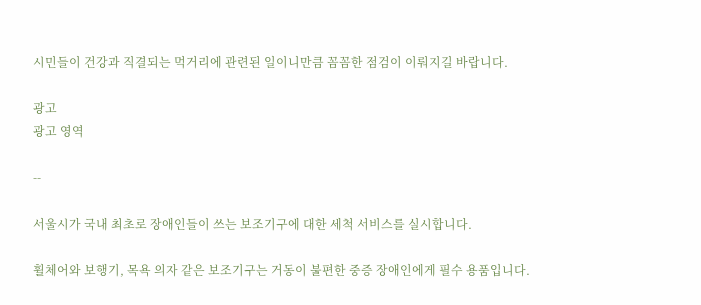시민들이 건강과 직결되는 먹거리에 관련된 일이니만큼 꼼꼼한 점검이 이뤄지길 바랍니다.

광고
광고 영역

--

서울시가 국내 최초로 장애인들이 쓰는 보조기구에 대한 세척 서비스를 실시합니다.

휠체어와 보행기, 목욕 의자 같은 보조기구는 거동이 불편한 중증 장애인에게 필수 용품입니다.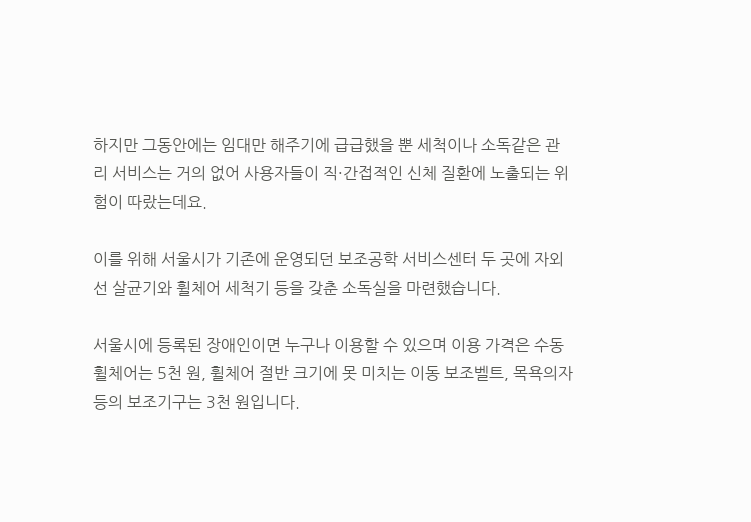하지만 그동안에는 임대만 해주기에 급급했을 뿐 세척이나 소독같은 관리 서비스는 거의 없어 사용자들이 직·간접적인 신체 질환에 노출되는 위험이 따랐는데요.

이를 위해 서울시가 기존에 운영되던 보조공학 서비스센터 두 곳에 자외선 살균기와 휠체어 세척기 등을 갖춘 소독실을 마련했습니다.

서울시에 등록된 장애인이면 누구나 이용할 수 있으며 이용 가격은 수동 휠체어는 5천 원, 휠체어 절반 크기에 못 미치는 이동 보조벨트, 목욕의자 등의 보조기구는 3천 원입니다.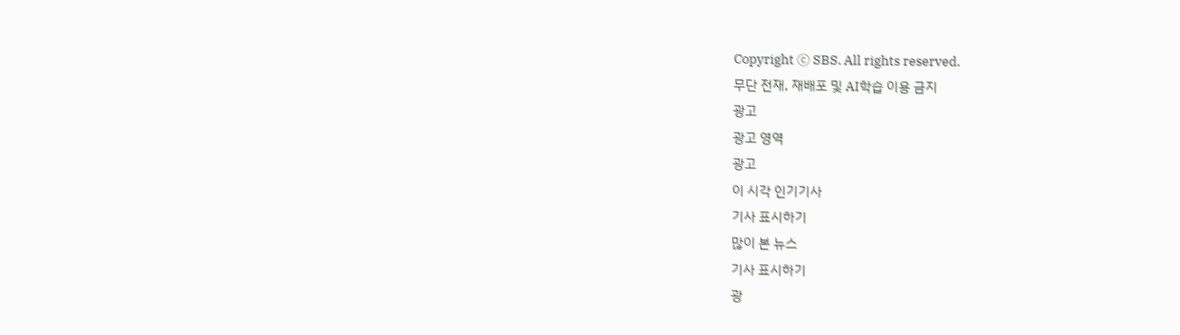Copyright Ⓒ SBS. All rights reserved.
무단 전재, 재배포 및 AI학습 이용 금지
광고
광고 영역
광고
이 시각 인기기사
기사 표시하기
많이 본 뉴스
기사 표시하기
광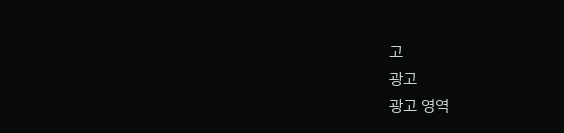고
광고
광고 영역